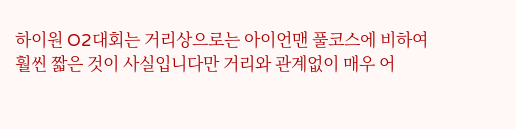하이원 O2대회는 거리상으로는 아이언맨 풀코스에 비하여
훨씬 짧은 것이 사실입니다만 거리와 관계없이 매우 어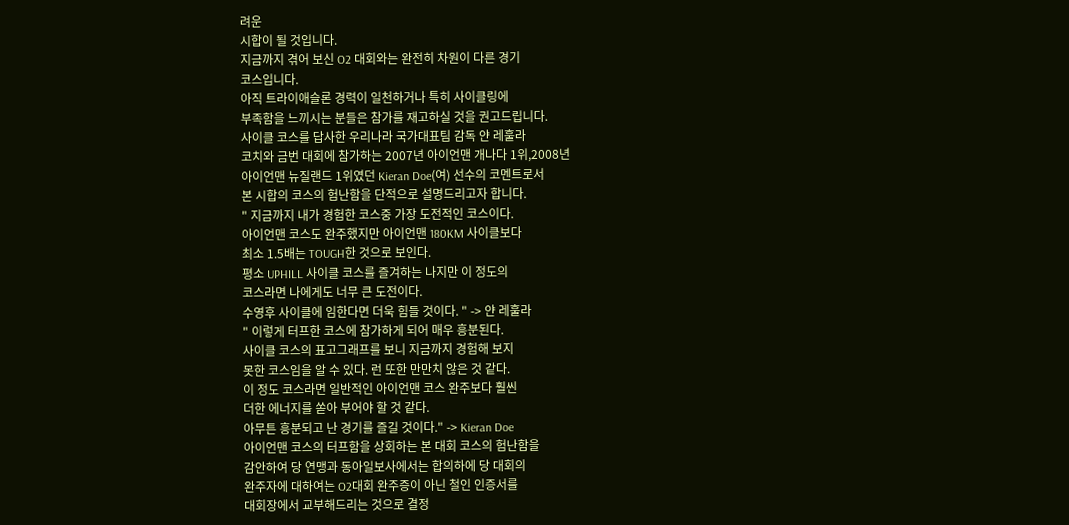려운
시합이 될 것입니다.
지금까지 겪어 보신 O2 대회와는 완전히 차원이 다른 경기
코스입니다.
아직 트라이애슬론 경력이 일천하거나 특히 사이클링에
부족함을 느끼시는 분들은 참가를 재고하실 것을 권고드립니다.
사이클 코스를 답사한 우리나라 국가대표팀 감독 얀 레훌라
코치와 금번 대회에 참가하는 2007년 아이언맨 개나다 1위,2008년
아이언맨 뉴질랜드 1위였던 Kieran Doe(여) 선수의 코멘트로서
본 시합의 코스의 험난함을 단적으로 설명드리고자 합니다.
" 지금까지 내가 경험한 코스중 가장 도전적인 코스이다.
아이언맨 코스도 완주했지만 아이언맨 180KM 사이클보다
최소 1.5배는 TOUGH한 것으로 보인다.
평소 UPHILL 사이클 코스를 즐겨하는 나지만 이 정도의
코스라면 나에게도 너무 큰 도전이다.
수영후 사이클에 임한다면 더욱 힘들 것이다. " -> 얀 레훌라
" 이렇게 터프한 코스에 참가하게 되어 매우 흥분된다.
사이클 코스의 표고그래프를 보니 지금까지 경험해 보지
못한 코스임을 알 수 있다. 런 또한 만만치 않은 것 같다.
이 정도 코스라면 일반적인 아이언맨 코스 완주보다 훨씬
더한 에너지를 쏟아 부어야 할 것 같다.
아무튼 흥분되고 난 경기를 즐길 것이다." -> Kieran Doe
아이언맨 코스의 터프함을 상회하는 본 대회 코스의 험난함을
감안하여 당 연맹과 동아일보사에서는 합의하에 당 대회의
완주자에 대하여는 O2대회 완주증이 아닌 철인 인증서를
대회장에서 교부해드리는 것으로 결정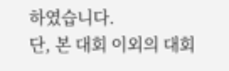하였습니다.
단, 본 대회 이외의 대회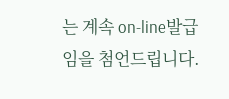는 계속 on-line발급임을 첨언드립니다.